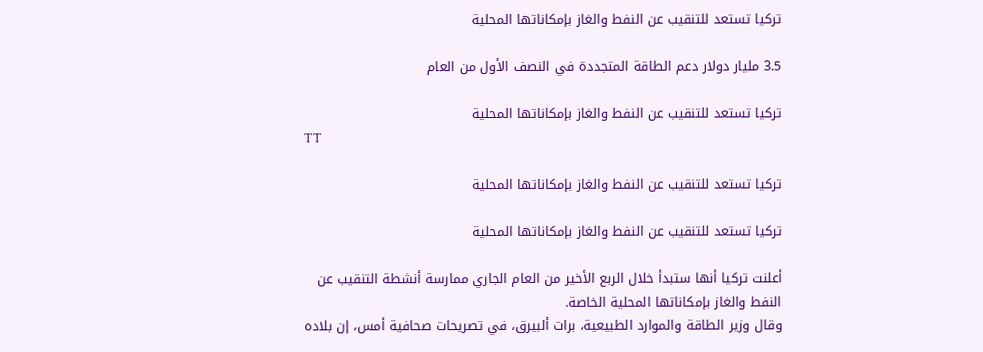تركيا تستعد للتنقيب عن النفط والغاز بإمكاناتها المحلية

3.5 مليار دولار دعم الطاقة المتجددة في النصف الأول من العام

تركيا تستعد للتنقيب عن النفط والغاز بإمكاناتها المحلية
TT

تركيا تستعد للتنقيب عن النفط والغاز بإمكاناتها المحلية

تركيا تستعد للتنقيب عن النفط والغاز بإمكاناتها المحلية

أعلنت تركيا أنها ستبدأ خلال الربع الأخير من العام الجاري ممارسة أنشطة التنقيب عن النفط والغاز بإمكاناتها المحلية الخاصة.
وقال وزير الطاقة والموارد الطبيعية، برات ألبيرق، في تصريحات صحافية أمس، إن بلاده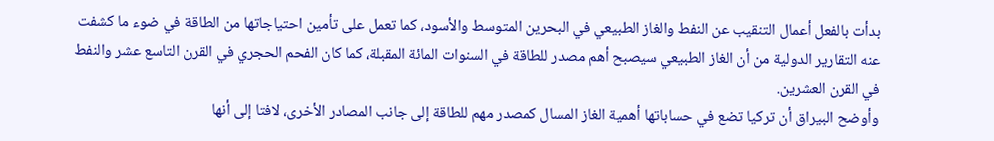بدأت بالفعل أعمال التنقيب عن النفط والغاز الطبيعي في البحرين المتوسط والأسود، كما تعمل على تأمين احتياجاتها من الطاقة في ضوء ما كشفت عنه التقارير الدولية من أن الغاز الطبيعي سيصبح أهم مصدر للطاقة في السنوات المائة المقبلة، كما كان الفحم الحجري في القرن التاسع عشر والنفط في القرن العشرين.
وأوضح البيراق أن تركيا تضع في حساباتها أهمية الغاز المسال كمصدر مهم للطاقة إلى جانب المصادر الأخرى، لافتا إلى أنها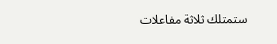ستمتلك ثلاثة مفاعلات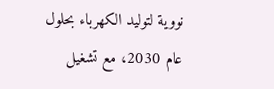نووية لتوليد الكهرباء بحلول عام 2030، مع تشغيل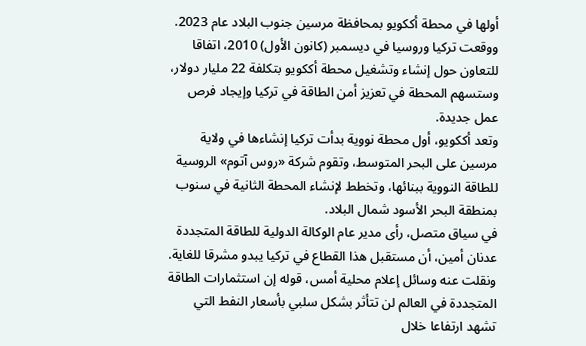أولها في محطة أككويو بمحافظة مرسين جنوب البلاد عام 2023.
ووقعت تركيا وروسيا في ديسمبر (كانون الأول) 2010، اتفاقا للتعاون حول إنشاء وتشغيل محطة أككويو بتكلفة 22 مليار دولار، وستسهم المحطة في تعزيز أمن الطاقة في تركيا وإيجاد فرص عمل جديدة.
وتعد أككويو، أول محطة نووية بدأت تركيا إنشاءها في ولاية مرسين على البحر المتوسط، وتقوم شركة «روس آتوم» الروسية للطاقة النووية ببنائها، وتخطط لإنشاء المحطة الثانية في سنوب بمنطقة البحر الأسود شمال البلاد.
في سياق متصل، رأى مدير عام الوكالة الدولية للطاقة المتجددة عدنان أمين، أن مستقبل هذا القطاع في تركيا يبدو مشرقا للغاية. ونقلت عنه وسائل إعلام محلية أمس، قوله إن استثمارات الطاقة المتجددة في العالم لن تتأثر بشكل سلبي بأسعار النفط التي تشهد ارتفاعا خلال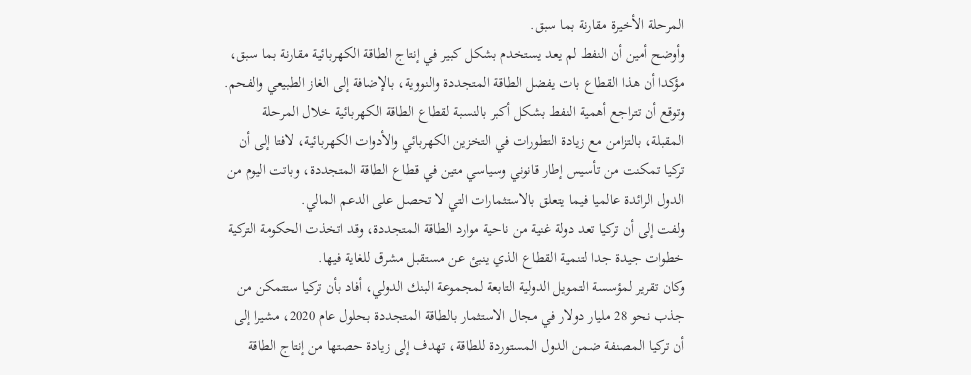المرحلة الأخيرة مقارنة بما سبق.
وأوضح أمين أن النفط لم يعد يستخدم بشكل كبير في إنتاج الطاقة الكهربائية مقارنة بما سبق، مؤكدا أن هذا القطاع بات يفضل الطاقة المتجددة والنووية، بالإضافة إلى الغاز الطبيعي والفحم.
وتوقع أن تتراجع أهمية النفط بشكل أكبر بالنسبة لقطاع الطاقة الكهربائية خلال المرحلة المقبلة، بالتزامن مع زيادة التطورات في التخزين الكهربائي والأدوات الكهربائية، لافتا إلى أن تركيا تمكنت من تأسيس إطار قانوني وسياسي متين في قطاع الطاقة المتجددة، وباتت اليوم من الدول الرائدة عالميا فيما يتعلق بالاستثمارات التي لا تحصل على الدعم المالي.
ولفت إلى أن تركيا تعد دولة غنية من ناحية موارد الطاقة المتجددة، وقد اتخذت الحكومة التركية خطوات جيدة جدا لتنمية القطاع الذي ينبئ عن مستقبل مشرق للغاية فيها.
وكان تقرير لمؤسسة التمويل الدولية التابعة لمجموعة البنك الدولي، أفاد بأن تركيا ستتمكن من جذب نحو 28 مليار دولار في مجال الاستثمار بالطاقة المتجددة بحلول عام 2020، مشيرا إلى أن تركيا المصنفة ضمن الدول المستوردة للطاقة، تهدف إلى زيادة حصتها من إنتاج الطاقة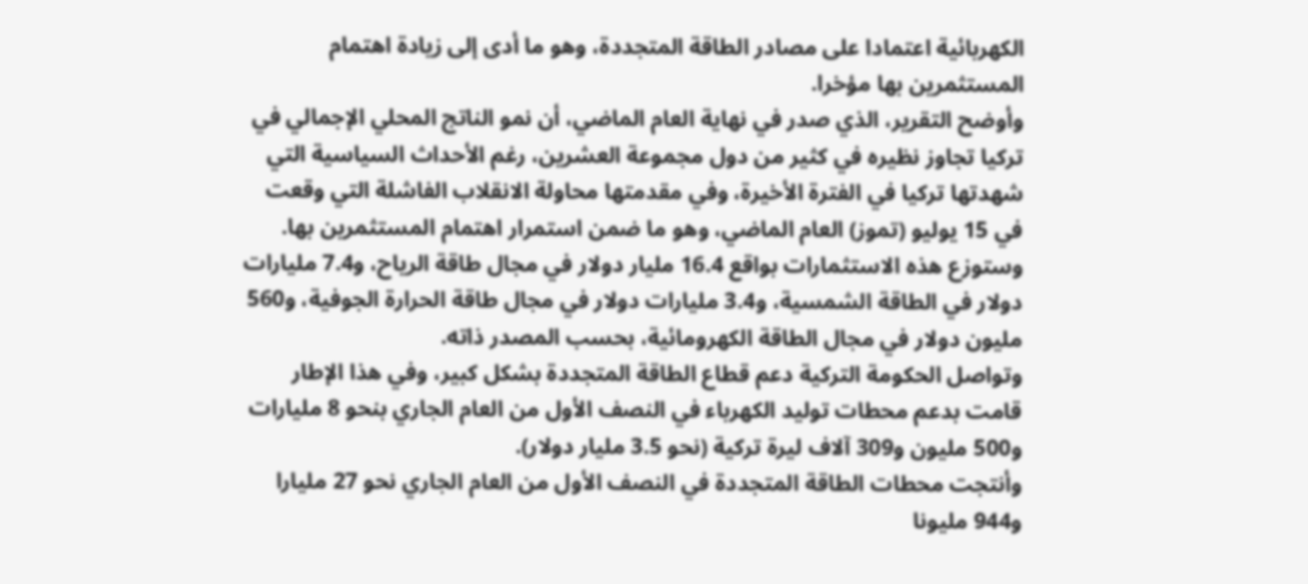الكهربائية اعتمادا على مصادر الطاقة المتجددة، وهو ما أدى إلى زيادة اهتمام المستثمرين بها مؤخرا.
وأوضح التقرير، الذي صدر في نهاية العام الماضي، أن نمو الناتج المحلي الإجمالي في تركيا تجاوز نظيره في كثير من دول مجموعة العشرين، رغم الأحداث السياسية التي شهدتها تركيا في الفترة الأخيرة، وفي مقدمتها محاولة الانقلاب الفاشلة التي وقعت في 15 يوليو (تموز) العام الماضي، وهو ما ضمن استمرار اهتمام المستثمرين بها.
وستوزع هذه الاستثمارات بواقع 16.4 مليار دولار في مجال طاقة الرياح، و7.4 مليارات دولار في الطاقة الشمسية، و3.4 مليارات دولار في مجال طاقة الحرارة الجوفية، و560 مليون دولار في مجال الطاقة الكهرومائية، بحسب المصدر ذاته.
وتواصل الحكومة التركية دعم قطاع الطاقة المتجددة بشكل كبير، وفي هذا الإطار قامت بدعم محطات توليد الكهرباء في النصف الأول من العام الجاري بنحو 8 مليارات و500 مليون و309 آلاف ليرة تركية (نحو 3.5 مليار دولار).
وأنتجت محطات الطاقة المتجددة في النصف الأول من العام الجاري نحو 27 مليارا و944 مليونا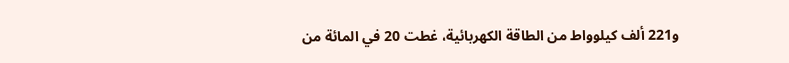و221 ألف كيلوواط من الطاقة الكهربائية، غطت 20 في المائة من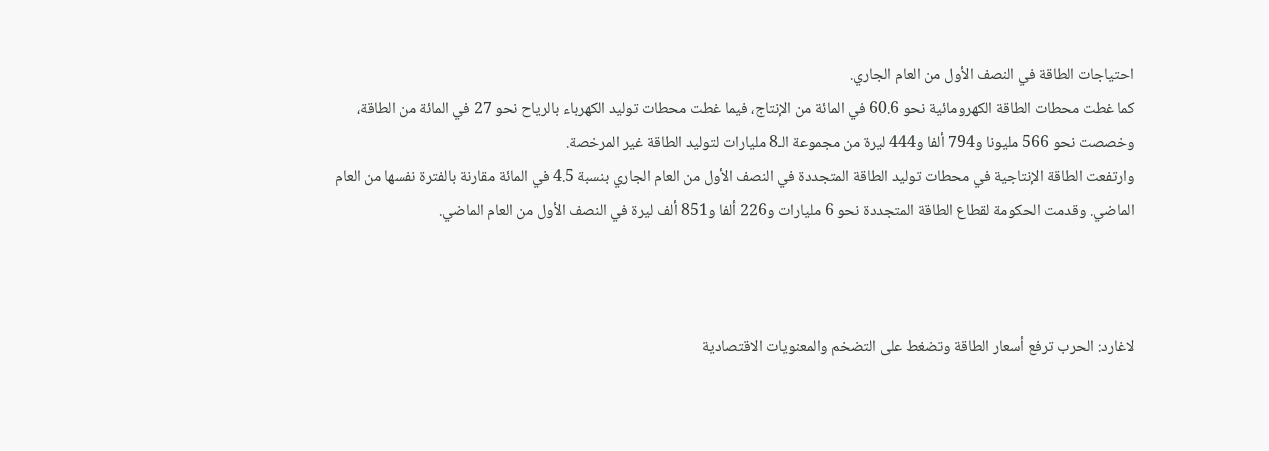احتياجات الطاقة في النصف الأول من العام الجاري.
كما غطت محطات الطاقة الكهرومائية نحو 60.6 في المائة من الإنتاج، فيما غطت محطات توليد الكهرباء بالرياح نحو 27 في المائة من الطاقة، وخصصت نحو 566 مليونا و794 ألفا و444 ليرة من مجموعة الـ8 مليارات لتوليد الطاقة غير المرخصة.
وارتفعت الطاقة الإنتاجية في محطات توليد الطاقة المتجددة في النصف الأول من العام الجاري بنسبة 4.5 في المائة مقارنة بالفترة نفسها من العام الماضي. وقدمت الحكومة لقطاع الطاقة المتجددة نحو 6 مليارات و226 ألفا و851 ألف ليرة في النصف الأول من العام الماضي.



لاغارد: الحرب ترفع أسعار الطاقة وتضغط على التضخم والمعنويات الاقتصادية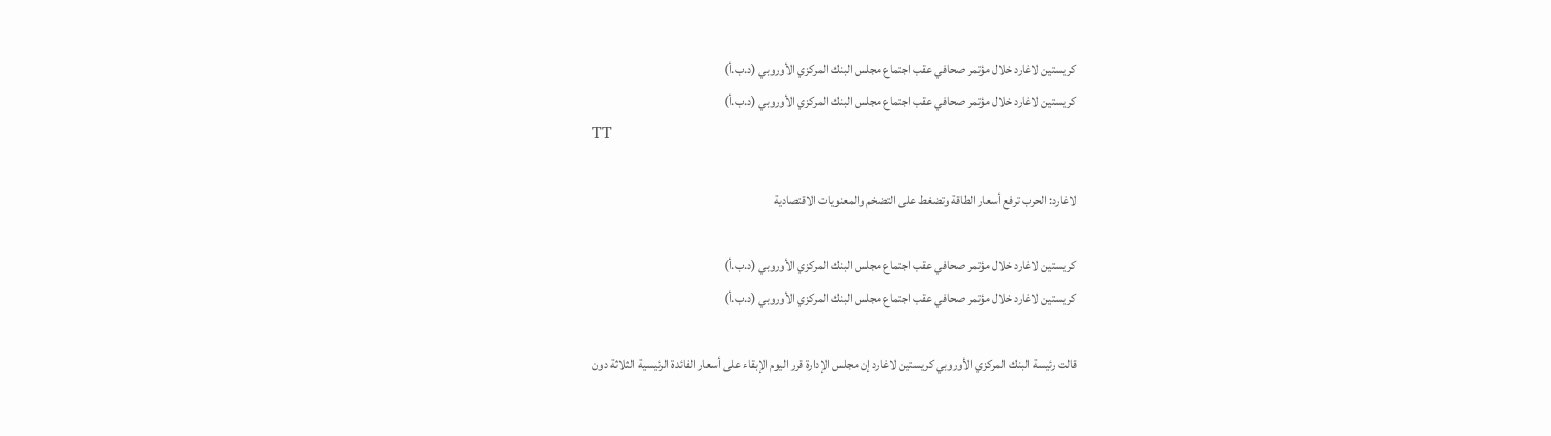كريستين لاغارد خلال مؤتمر صحافي عقب اجتماع مجلس البنك المركزي الأوروبي (د.ب.أ)
كريستين لاغارد خلال مؤتمر صحافي عقب اجتماع مجلس البنك المركزي الأوروبي (د.ب.أ)
TT

لاغارد: الحرب ترفع أسعار الطاقة وتضغط على التضخم والمعنويات الاقتصادية

كريستين لاغارد خلال مؤتمر صحافي عقب اجتماع مجلس البنك المركزي الأوروبي (د.ب.أ)
كريستين لاغارد خلال مؤتمر صحافي عقب اجتماع مجلس البنك المركزي الأوروبي (د.ب.أ)

قالت رئيسة البنك المركزي الأوروبي كريستين لاغارد إن مجلس الإدارة قرر اليوم الإبقاء على أسعار الفائدة الرئيسية الثلاثة دون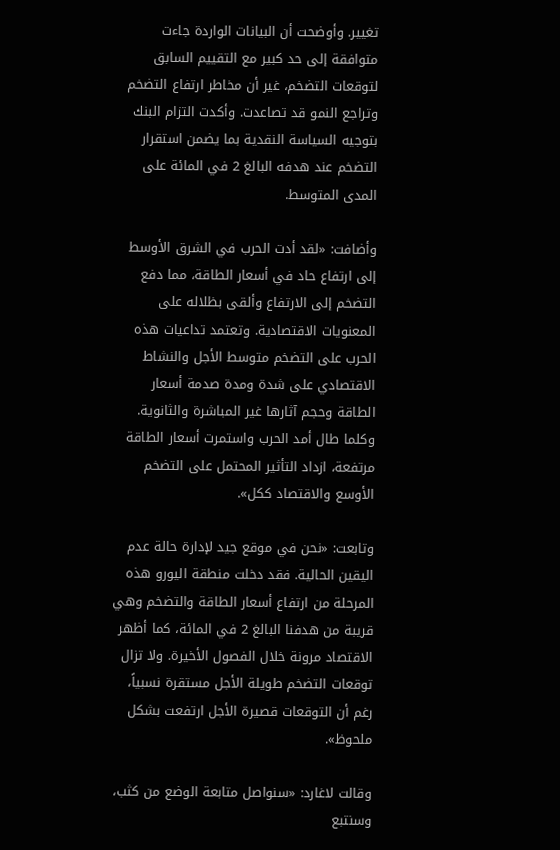تغيير. وأوضحت أن البيانات الواردة جاءت متوافقة إلى حد كبير مع التقييم السابق لتوقعات التضخم، غير أن مخاطر ارتفاع التضخم وتراجع النمو قد تصاعدت. وأكدت التزام البنك بتوجيه السياسة النقدية بما يضمن استقرار التضخم عند هدفه البالغ 2 في المائة على المدى المتوسط.

وأضافت: «لقد أدت الحرب في الشرق الأوسط إلى ارتفاع حاد في أسعار الطاقة، مما دفع التضخم إلى الارتفاع وألقى بظلاله على المعنويات الاقتصادية. وتعتمد تداعيات هذه الحرب على التضخم متوسط الأجل والنشاط الاقتصادي على شدة ومدة صدمة أسعار الطاقة وحجم آثارها غير المباشرة والثانوية. وكلما طال أمد الحرب واستمرت أسعار الطاقة مرتفعة، ازداد التأثير المحتمل على التضخم الأوسع والاقتصاد ككل».

وتابعت: «نحن في موقع جيد لإدارة حالة عدم اليقين الحالية. فقد دخلت منطقة اليورو هذه المرحلة من ارتفاع أسعار الطاقة والتضخم وهي قريبة من هدفنا البالغ 2 في المائة، كما أظهر الاقتصاد مرونة خلال الفصول الأخيرة. ولا تزال توقعات التضخم طويلة الأجل مستقرة نسبياً، رغم أن التوقعات قصيرة الأجل ارتفعت بشكل ملحوظ».

وقالت لاغارد: «سنواصل متابعة الوضع من كثب، وسنتبع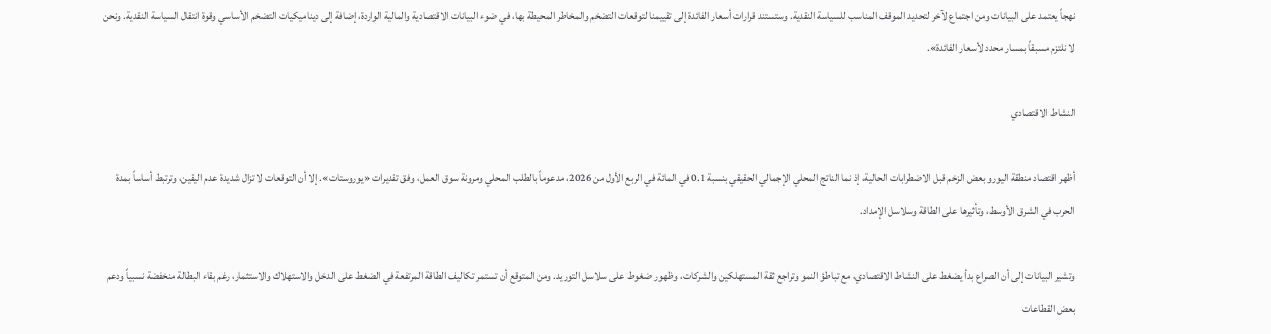نهجاً يعتمد على البيانات ومن اجتماع لآخر لتحديد الموقف المناسب للسياسة النقدية. وستستند قرارات أسعار الفائدة إلى تقييمنا لتوقعات التضخم والمخاطر المحيطة بها، في ضوء البيانات الاقتصادية والمالية الواردة، إضافة إلى ديناميكيات التضخم الأساسي وقوة انتقال السياسة النقدية. ونحن لا نلتزم مسبقاً بمسار محدد لأسعار الفائدة».

النشاط الاقتصادي

أظهر اقتصاد منطقة اليورو بعض الزخم قبل الاضطرابات الحالية، إذ نما الناتج المحلي الإجمالي الحقيقي بنسبة 0.1 في المائة في الربع الأول من 2026، مدعوماً بالطلب المحلي ومرونة سوق العمل، وفق تقديرات «يوروستات». إلا أن التوقعات لا تزال شديدة عدم اليقين، وترتبط أساساً بمدة الحرب في الشرق الأوسط، وتأثيرها على الطاقة وسلاسل الإمداد.

وتشير البيانات إلى أن الصراع بدأ يضغط على النشاط الاقتصادي، مع تباطؤ النمو وتراجع ثقة المستهلكين والشركات، وظهور ضغوط على سلاسل التوريد. ومن المتوقع أن تستمر تكاليف الطاقة المرتفعة في الضغط على الدخل والاستهلاك والاستثمار، رغم بقاء البطالة منخفضة نسبياً ودعم بعض القطاعات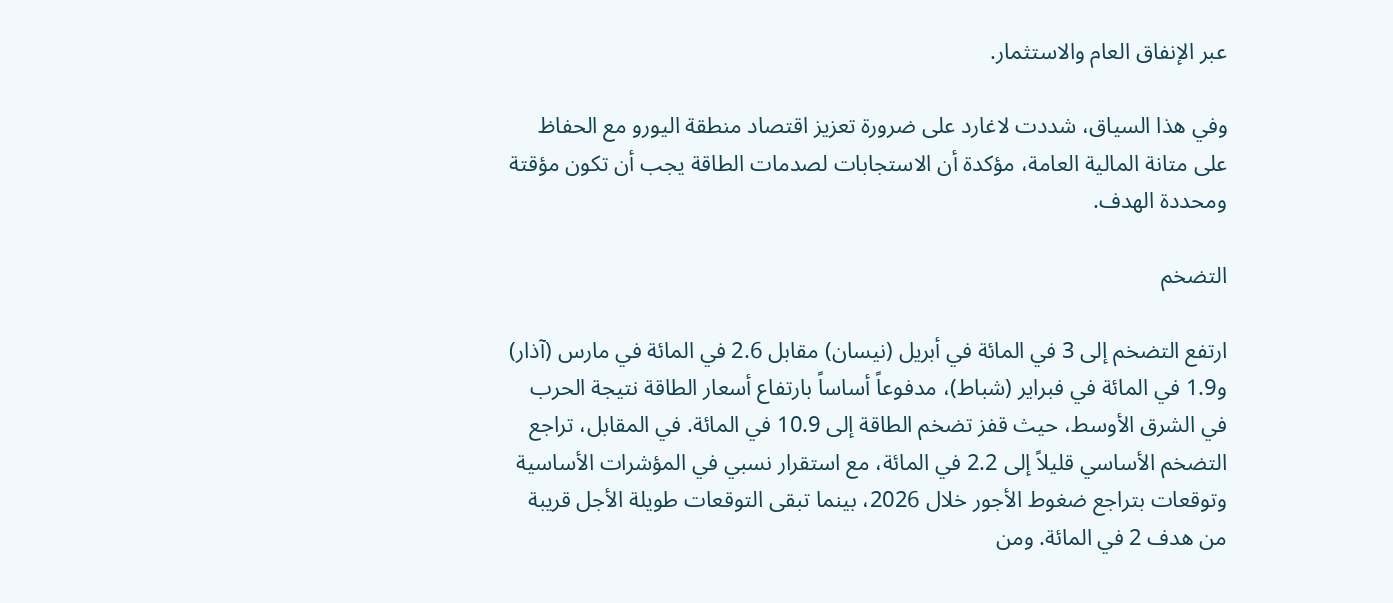عبر الإنفاق العام والاستثمار.

وفي هذا السياق، شددت لاغارد على ضرورة تعزيز اقتصاد منطقة اليورو مع الحفاظ على متانة المالية العامة، مؤكدة أن الاستجابات لصدمات الطاقة يجب أن تكون مؤقتة ومحددة الهدف.

التضخم

ارتفع التضخم إلى 3 في المائة في أبريل (نيسان) مقابل 2.6 في المائة في مارس (آذار) و1.9 في المائة في فبراير (شباط)، مدفوعاً أساساً بارتفاع أسعار الطاقة نتيجة الحرب في الشرق الأوسط، حيث قفز تضخم الطاقة إلى 10.9 في المائة. في المقابل، تراجع التضخم الأساسي قليلاً إلى 2.2 في المائة، مع استقرار نسبي في المؤشرات الأساسية وتوقعات بتراجع ضغوط الأجور خلال 2026، بينما تبقى التوقعات طويلة الأجل قريبة من هدف 2 في المائة. ومن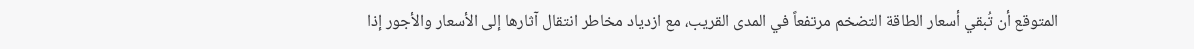المتوقع أن تُبقي أسعار الطاقة التضخم مرتفعاً في المدى القريب، مع ازدياد مخاطر انتقال آثارها إلى الأسعار والأجور إذا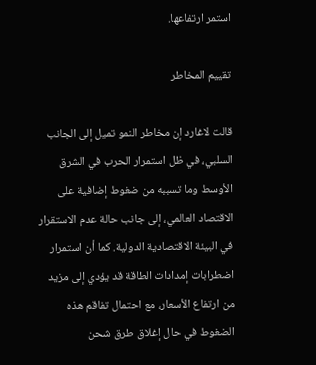استمر ارتفاعها.

تقييم المخاطر

قالت لاغارد إن مخاطر النمو تميل إلى الجانب السلبي، في ظل استمرار الحرب في الشرق الأوسط وما تسببه من ضغوط إضافية على الاقتصاد العالمي، إلى جانب حالة عدم الاستقرار في البيئة الاقتصادية الدولية. كما أن استمرار اضطرابات إمدادات الطاقة قد يؤدي إلى مزيد من ارتفاع الأسعار، مع احتمال تفاقم هذه الضغوط في حال إغلاق طرق شحن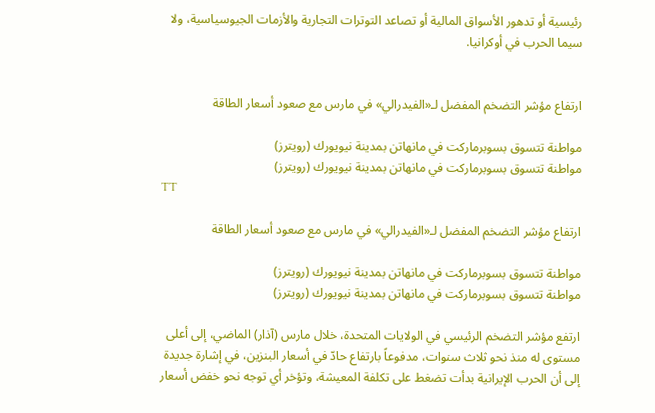رئيسية أو تدهور الأسواق المالية أو تصاعد التوترات التجارية والأزمات الجيوسياسية، ولا سيما الحرب في أوكرانيا.


ارتفاع مؤشر التضخم المفضل لـ«الفيدرالي» في مارس مع صعود أسعار الطاقة

مواطنة تتسوق بسوبرماركت في مانهاتن بمدينة نيويورك (رويترز)
مواطنة تتسوق بسوبرماركت في مانهاتن بمدينة نيويورك (رويترز)
TT

ارتفاع مؤشر التضخم المفضل لـ«الفيدرالي» في مارس مع صعود أسعار الطاقة

مواطنة تتسوق بسوبرماركت في مانهاتن بمدينة نيويورك (رويترز)
مواطنة تتسوق بسوبرماركت في مانهاتن بمدينة نيويورك (رويترز)

ارتفع مؤشر التضخم الرئيسي في الولايات المتحدة، خلال مارس (آذار) الماضي، إلى أعلى مستوى له منذ نحو ثلاث سنوات، مدفوعاً بارتفاع حادّ في أسعار البنزين، في إشارة جديدة إلى أن الحرب الإيرانية بدأت تضغط على تكلفة المعيشة، وتؤخر أي توجه نحو خفض أسعار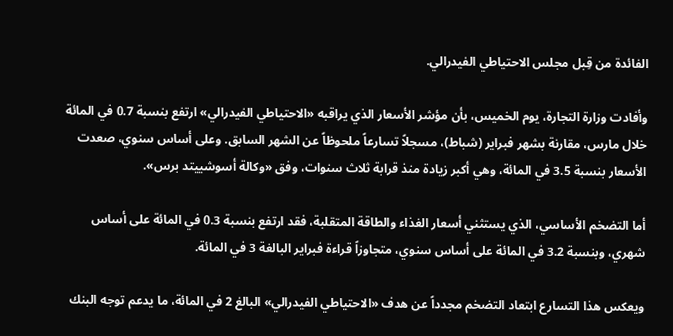الفائدة من قِبل مجلس الاحتياطي الفيدرالي.

وأفادت وزارة التجارة، يوم الخميس، بأن مؤشر الأسعار الذي يراقبه «الاحتياطي الفيدرالي» ارتفع بنسبة 0.7 في المائة خلال مارس، مقارنة بشهر فبراير (شباط)، مسجلاً تسارعاً ملحوظاً عن الشهر السابق. وعلى أساس سنوي، صعدت الأسعار بنسبة 3.5 في المائة، وهي أكبر زيادة منذ قرابة ثلاث سنوات، وفق «وكالة أسوشييتد برس».

أما التضخم الأساسي، الذي يستثني أسعار الغذاء والطاقة المتقلبة، فقد ارتفع بنسبة 0.3 في المائة على أساس شهري، وبنسبة 3.2 في المائة على أساس سنوي، متجاوزاً قراءة فبراير البالغة 3 في المائة.

ويعكس هذا التسارع ابتعاد التضخم مجدداً عن هدف «الاحتياطي الفيدرالي» البالغ 2 في المائة، ما يدعم توجه البنك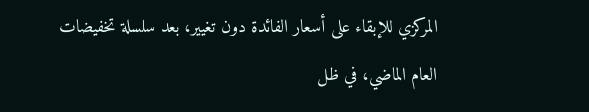المركزي للإبقاء على أسعار الفائدة دون تغيير، بعد سلسلة تخفيضات العام الماضي، في ظل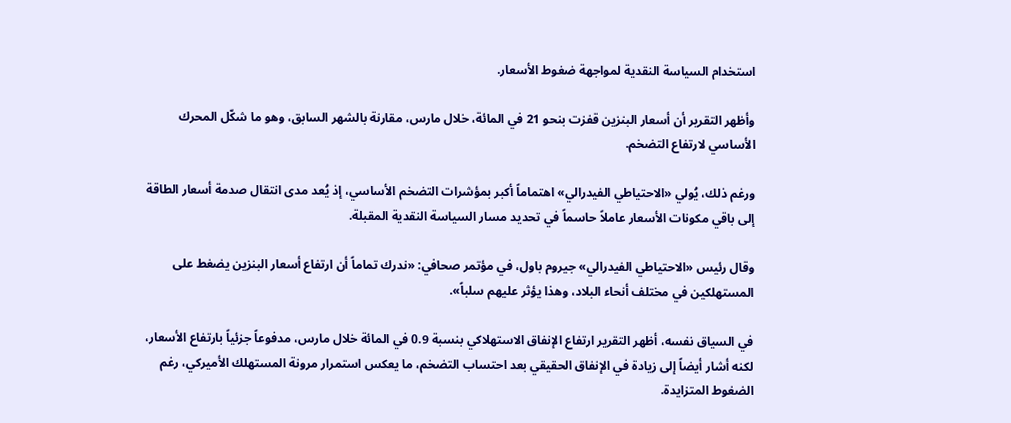استخدام السياسة النقدية لمواجهة ضغوط الأسعار.

وأظهر التقرير أن أسعار البنزين قفزت بنحو 21 في المائة، خلال مارس، مقارنة بالشهر السابق، وهو ما شكّل المحرك الأساسي لارتفاع التضخم.

ورغم ذلك، يُولي «الاحتياطي الفيدرالي» اهتماماً أكبر بمؤشرات التضخم الأساسي، إذ يُعد مدى انتقال صدمة أسعار الطاقة إلى باقي مكونات الأسعار عاملاً حاسماً في تحديد مسار السياسة النقدية المقبلة.

وقال رئيس «الاحتياطي الفيدرالي» جيروم باول، في مؤتمر صحافي: «ندرك تماماً أن ارتفاع أسعار البنزين يضغط على المستهلكين في مختلف أنحاء البلاد، وهذا يؤثر عليهم سلباً».

في السياق نفسه، أظهر التقرير ارتفاع الإنفاق الاستهلاكي بنسبة 0.9 في المائة خلال مارس، مدفوعاً جزئياً بارتفاع الأسعار، لكنه أشار أيضاً إلى زيادة في الإنفاق الحقيقي بعد احتساب التضخم، ما يعكس استمرار مرونة المستهلك الأميركي، رغم الضغوط المتزايدة.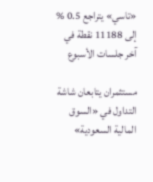«تاسي» يتراجع 0.5 % إلى 11188 نقطة في آخر جلسات الأسبوع

مستثمران يتابعان شاشة التداول في «السوق المالية السعودية»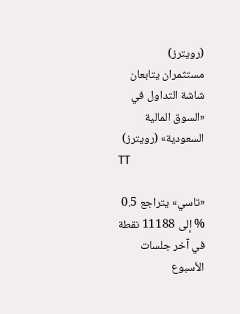(رويترز)
مستثمران يتابعان شاشة التداول في «السوق المالية السعودية» (رويترز)
TT

«تاسي» يتراجع 0.5 % إلى 11188 نقطة في آخر جلسات الأسبوع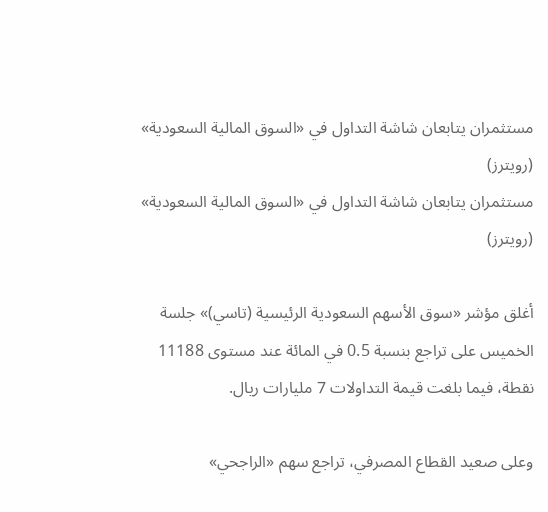مستثمران يتابعان شاشة التداول في «السوق المالية السعودية» (رويترز)
مستثمران يتابعان شاشة التداول في «السوق المالية السعودية» (رويترز)

أغلق مؤشر «سوق الأسهم السعودية الرئيسية (تاسي)» جلسة الخميس على تراجع بنسبة 0.5 في المائة عند مستوى 11188 نقطة، فيما بلغت قيمة التداولات 7 مليارات ريال.

وعلى صعيد القطاع المصرفي، تراجع سهم «الراجحي»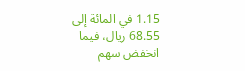1.15 في المائة إلى 68.55 ريال، فيما انخفض سهم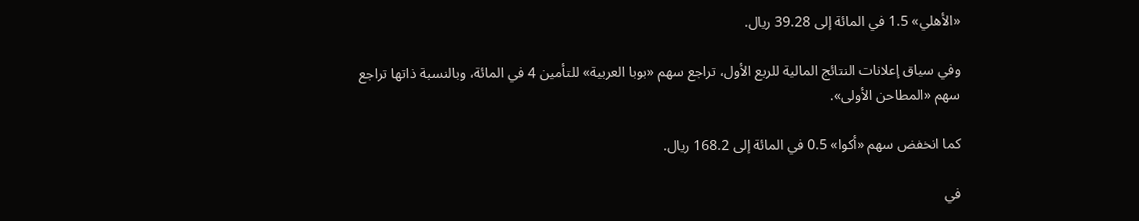«الأهلي» 1.5 في المائة إلى 39.28 ريال.

وفي سياق إعلانات النتائج المالية للربع الأول، تراجع سهم «بوبا العربية» للتأمين 4 في المائة، وبالنسبة ذاتها تراجع سهم «المطاحن الأولى».

كما انخفض سهم «أكوا» 0.5 في المائة إلى 168.2 ريال.

في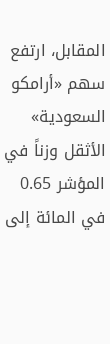المقابل، ارتفع سهم «أرامكو السعودية» الأثقل وزناً في المؤشر 0.65 في المائة إلى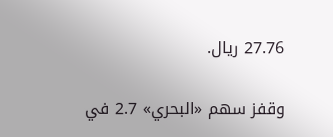27.76 ريال.

وقفز سهم «البحري» 2.7 في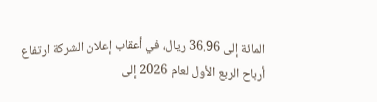المائة إلى 36.96 ريال، في أعقاب إعلان الشركة ارتفاع أرباح الربع الأول لعام 2026 إلى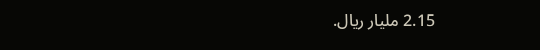2.15 مليار ريال.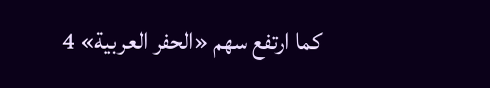كما ارتفع سهم «الحفر العربية» 4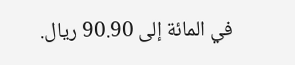في المائة إلى 90.90 ريال.